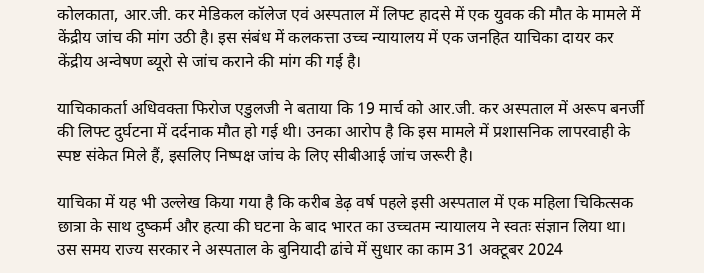कोलकाता, आर.जी. कर मेडिकल कॉलेज एवं अस्पताल में लिफ्ट हादसे में एक युवक की मौत के मामले में केंद्रीय जांच की मांग उठी है। इस संबंध में कलकत्ता उच्च न्यायालय में एक जनहित याचिका दायर कर केंद्रीय अन्वेषण ब्यूरो से जांच कराने की मांग की गई है।

याचिकाकर्ता अधिवक्ता फिरोज एडुलजी ने बताया कि 19 मार्च को आर.जी. कर अस्पताल में अरूप बनर्जी की लिफ्ट दुर्घटना में दर्दनाक मौत हो गई थी। उनका आरोप है कि इस मामले में प्रशासनिक लापरवाही के स्पष्ट संकेत मिले हैं, इसलिए निष्पक्ष जांच के लिए सीबीआई जांच जरूरी है।

याचिका में यह भी उल्लेख किया गया है कि करीब डेढ़ वर्ष पहले इसी अस्पताल में एक महिला चिकित्सक छात्रा के साथ दुष्कर्म और हत्या की घटना के बाद भारत का उच्चतम न्यायालय ने स्वतः संज्ञान लिया था। उस समय राज्य सरकार ने अस्पताल के बुनियादी ढांचे में सुधार का काम 31 अक्टूबर 2024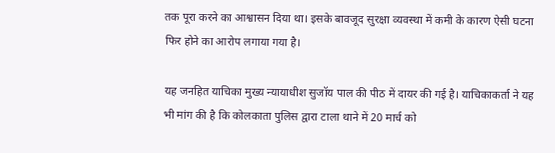तक पूरा करने का आश्वासन दिया था। इसके बावजूद सुरक्षा व्यवस्था में कमी के कारण ऐसी घटना फिर होने का आरोप लगाया गया है।

यह जनहित याचिका मुख्य न्यायाधीश सुजॉय पाल की पीठ में दायर की गई है। याचिकाकर्ता ने यह भी मांग की है कि कोलकाता पुलिस द्वारा टाला थाने में 20 मार्च को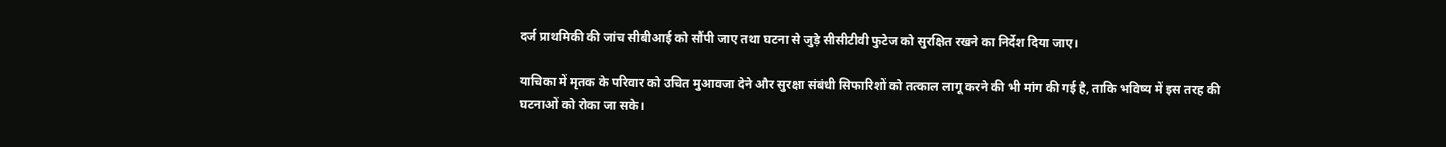दर्ज प्राथमिकी की जांच सीबीआई को सौंपी जाए तथा घटना से जुड़े सीसीटीवी फुटेज को सुरक्षित रखने का निर्देश दिया जाए।

याचिका में मृतक के परिवार को उचित मुआवजा देने और सुरक्षा संबंधी सिफारिशों को तत्काल लागू करने की भी मांग की गई है, ताकि भविष्य में इस तरह की घटनाओं को रोका जा सके।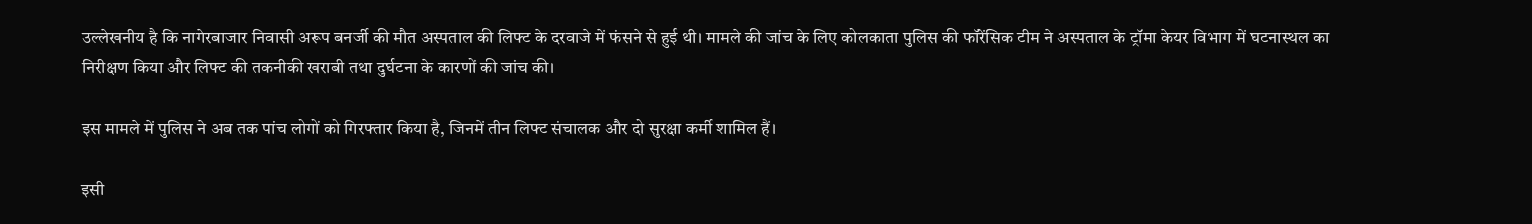उल्लेखनीय है कि नागेरबाजार निवासी अरूप बनर्जी की मौत अस्पताल की लिफ्ट के दरवाजे में फंसने से हुई थी। मामले की जांच के लिए कोलकाता पुलिस की फॉरेंसिक टीम ने अस्पताल के ट्रॉमा केयर विभाग में घटनास्थल का निरीक्षण किया और लिफ्ट की तकनीकी खराबी तथा दुर्घटना के कारणों की जांच की।

इस मामले में पुलिस ने अब तक पांच लोगों को गिरफ्तार किया है, जिनमें तीन लिफ्ट संचालक और दो सुरक्षा कर्मी शामिल हैं।

इसी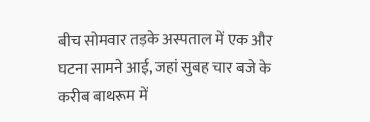बीच सोमवार तड़के अस्पताल में एक और घटना सामने आई, जहां सुबह चार बजे के करीब बाथरूम में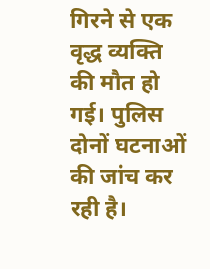गिरने से एक वृद्ध व्यक्ति की मौत हो गई। पुलिस दोनों घटनाओं की जांच कर रही है।